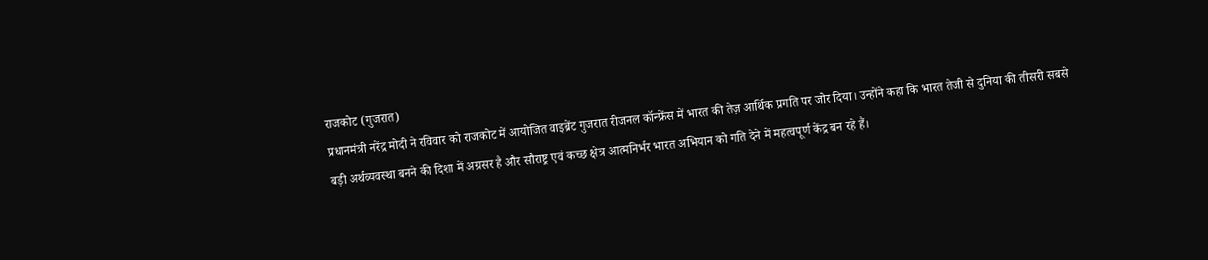राजकोट (गुजरात)
प्रधानमंत्री नरेंद्र मोदी ने रविवार को राजकोट में आयोजित वाइब्रेंट गुजरात रीजनल कॉन्फ्रेंस में भारत की तेज़ आर्थिक प्रगति पर जोर दिया। उन्होंने कहा कि भारत तेजी से दुनिया की तीसरी सबसे बड़ी अर्थव्यवस्था बनने की दिशा में अग्रसर है और सौराष्ट्र एवं कच्छ क्षेत्र आत्मनिर्भर भारत अभियान को गति देने में महत्वपूर्ण केंद्र बन रहे हैं।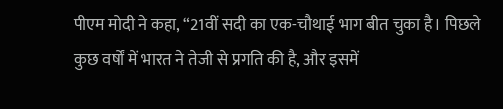पीएम मोदी ने कहा, “21वीं सदी का एक-चौथाई भाग बीत चुका है। पिछले कुछ वर्षों में भारत ने तेजी से प्रगति की है, और इसमें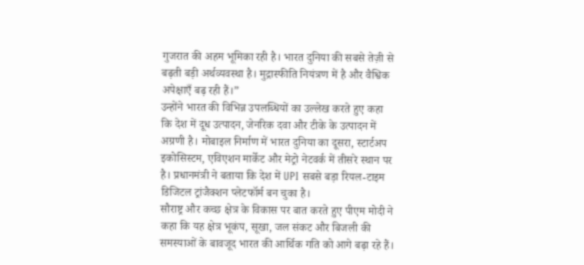गुजरात की अहम भूमिका रही है। भारत दुनिया की सबसे तेज़ी से बढ़ती बड़ी अर्थव्यवस्था है। मुद्रास्फीति नियंत्रण में है और वैश्विक अपेक्षाएँ बढ़ रही हैं।”
उन्होंने भारत की विभिन्न उपलब्धियों का उल्लेख करते हुए कहा कि देश में दूध उत्पादन, जेनरिक दवा और टीके के उत्पादन में अग्रणी है। मोबाइल निर्माण में भारत दुनिया का दूसरा, स्टार्टअप इकोसिस्टम, एविएशन मार्केट और मेट्रो नेटवर्क में तीसरे स्थान पर है। प्रधानमंत्री ने बताया कि देश में UPI सबसे बड़ा रियल-टाइम डिजिटल ट्रांजैक्शन प्लेटफॉर्म बन चुका है।
सौराष्ट्र और कच्छ क्षेत्र के विकास पर बात करते हुए पीएम मोदी ने कहा कि यह क्षेत्र भूकंप, सूखा, जल संकट और बिजली की समस्याओं के बावजूद भारत की आर्थिक गति को आगे बढ़ा रहे हैं।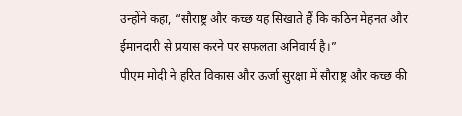उन्होंने कहा, “सौराष्ट्र और कच्छ यह सिखाते हैं कि कठिन मेहनत और ईमानदारी से प्रयास करने पर सफलता अनिवार्य है।”
पीएम मोदी ने हरित विकास और ऊर्जा सुरक्षा में सौराष्ट्र और कच्छ की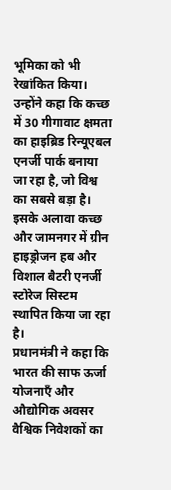भूमिका को भी रेखांकित किया। उन्होंने कहा कि कच्छ में 30 गीगावाट क्षमता का हाइब्रिड रिन्यूएबल एनर्जी पार्क बनाया जा रहा है, जो विश्व का सबसे बड़ा है। इसके अलावा कच्छ और जामनगर में ग्रीन हाइड्रोजन हब और विशाल बैटरी एनर्जी स्टोरेज सिस्टम स्थापित किया जा रहा है।
प्रधानमंत्री ने कहा कि भारत की साफ ऊर्जा योजनाएँ और औद्योगिक अवसर वैश्विक निवेशकों का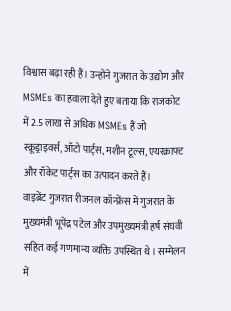विश्वास बढ़ा रही हैं। उन्होंने गुजरात के उद्योग और MSMEs का हवाला देते हुए बताया कि राजकोट में 2.5 लाख से अधिक MSMEs हैं जो स्क्रूड्राइवर्स, ऑटो पार्ट्स, मशीन टूल्स, एयरक्राफ्ट और रॉकेट पार्ट्स का उत्पादन करते हैं।
वाइब्रेंट गुजरात रीजनल कॉन्फ्रेंस में गुजरात के मुख्यमंत्री भूपेंद्र पटेल और उपमुख्यमंत्री हर्ष संघवी सहित कई गणमान्य व्यक्ति उपस्थित थे। सम्मेलन में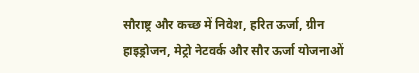सौराष्ट्र और कच्छ में निवेश, हरित ऊर्जा, ग्रीन हाइड्रोजन, मेट्रो नेटवर्क और सौर ऊर्जा योजनाओं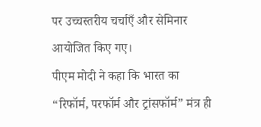पर उच्चस्तरीय चर्चाएँ और सेमिनार आयोजित किए गए।
पीएम मोदी ने कहा कि भारत का “रिफॉर्म, परफॉर्म और ट्रांसफॉर्म” मंत्र ही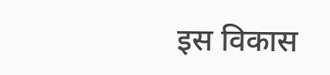इस विकास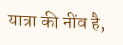यात्रा की नींव है,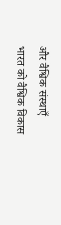और वैश्विक संस्थाएँ भारत को वैश्विक विकास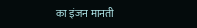का इंजन मानती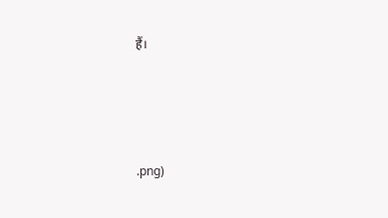हैं।






.png)